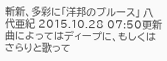斬新、多彩に「洋邦のブルース」 八代亜紀 2015.10.28 07:50更新 曲によってはディープに、もしくはさらりと歌って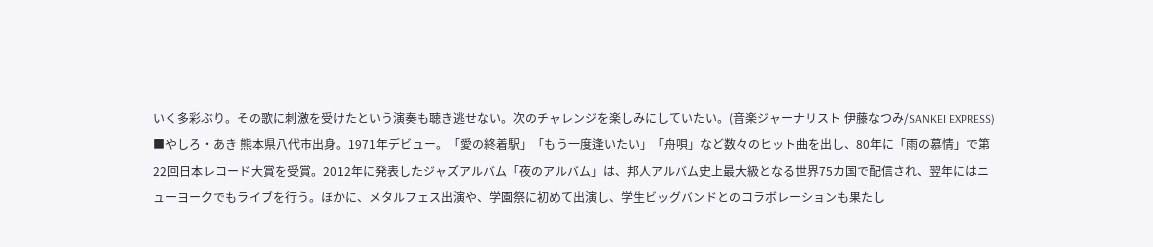いく多彩ぶり。その歌に刺激を受けたという演奏も聴き逃せない。次のチャレンジを楽しみにしていたい。(音楽ジャーナリスト 伊藤なつみ/SANKEI EXPRESS) ■やしろ・あき 熊本県八代市出身。1971年デビュー。「愛の終着駅」「もう一度逢いたい」「舟唄」など数々のヒット曲を出し、80年に「雨の慕情」で第22回日本レコード大賞を受賞。2012年に発表したジャズアルバム「夜のアルバム」は、邦人アルバム史上最大級となる世界75カ国で配信され、翌年にはニューヨークでもライブを行う。ほかに、メタルフェス出演や、学園祭に初めて出演し、学生ビッグバンドとのコラボレーションも果たし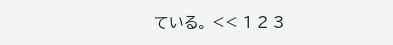ている。 << 1 2 3